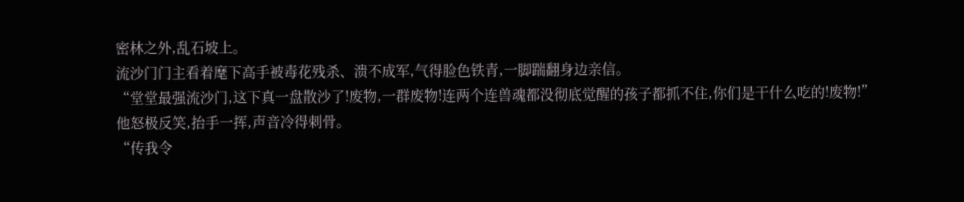密林之外,乱石坡上。
流沙门门主看着麾下高手被毒花残杀、溃不成军,气得脸色铁青,一脚踹翻身边亲信。
“堂堂最强流沙门,这下真一盘散沙了!废物,一群废物!连两个连兽魂都没彻底觉醒的孩子都抓不住,你们是干什么吃的!废物!”
他怒极反笑,抬手一挥,声音冷得刺骨。
“传我令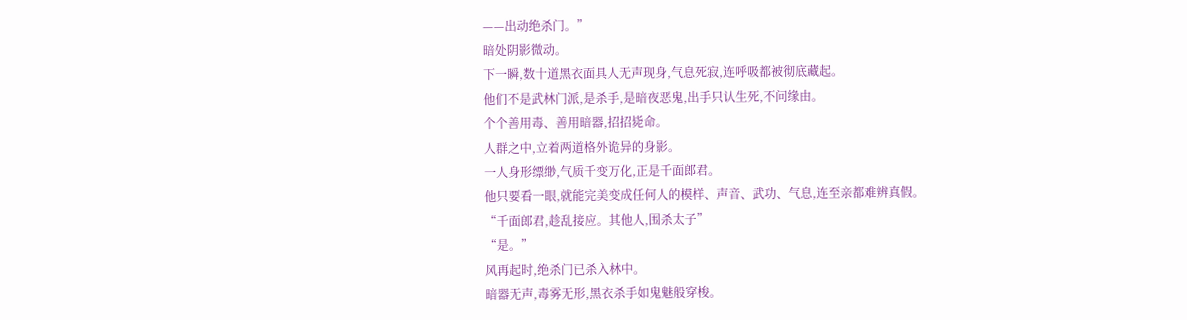——出动绝杀门。”
暗处阴影微动。
下一瞬,数十道黑衣面具人无声现身,气息死寂,连呼吸都被彻底藏起。
他们不是武林门派,是杀手,是暗夜恶鬼,出手只认生死,不问缘由。
个个善用毒、善用暗器,招招毙命。
人群之中,立着两道格外诡异的身影。
一人身形缥缈,气质千变万化,正是千面郎君。
他只要看一眼,就能完美变成任何人的模样、声音、武功、气息,连至亲都难辨真假。
“千面郎君,趁乱接应。其他人,围杀太子”
“是。”
风再起时,绝杀门已杀入林中。
暗器无声,毒雾无形,黑衣杀手如鬼魅般穿梭。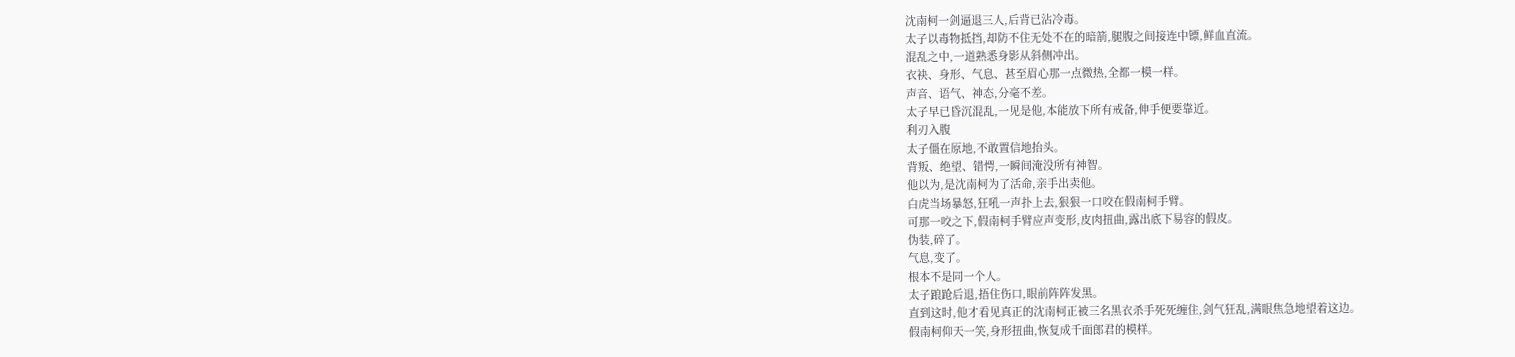沈南柯一剑逼退三人,后背已沾冷毒。
太子以毒物抵挡,却防不住无处不在的暗箭,腿腹之间接连中镖,鲜血直流。
混乱之中,一道熟悉身影从斜侧冲出。
衣袂、身形、气息、甚至眉心那一点微热,全都一模一样。
声音、语气、神态,分毫不差。
太子早已昏沉混乱,一见是他,本能放下所有戒备,伸手便要靠近。
利刃入腹
太子僵在原地,不敢置信地抬头。
背叛、绝望、错愕,一瞬间淹没所有神智。
他以为,是沈南柯为了活命,亲手出卖他。
白虎当场暴怒,狂吼一声扑上去,狠狠一口咬在假南柯手臂。
可那一咬之下,假南柯手臂应声变形,皮肉扭曲,露出底下易容的假皮。
伪装,碎了。
气息,变了。
根本不是同一个人。
太子踉跄后退,捂住伤口,眼前阵阵发黑。
直到这时,他才看见真正的沈南柯正被三名黑衣杀手死死缠住,剑气狂乱,满眼焦急地望着这边。
假南柯仰天一笑,身形扭曲,恢复成千面郎君的模样。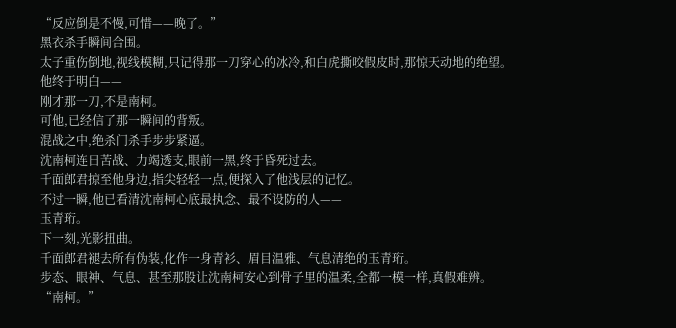“反应倒是不慢,可惜——晚了。”
黑衣杀手瞬间合围。
太子重伤倒地,视线模糊,只记得那一刀穿心的冰冷,和白虎撕咬假皮时,那惊天动地的绝望。
他终于明白——
刚才那一刀,不是南柯。
可他,已经信了那一瞬间的背叛。
混战之中,绝杀门杀手步步紧逼。
沈南柯连日苦战、力竭透支,眼前一黑,终于昏死过去。
千面郎君掠至他身边,指尖轻轻一点,便探入了他浅层的记忆。
不过一瞬,他已看清沈南柯心底最执念、最不设防的人——
玉青珩。
下一刻,光影扭曲。
千面郎君褪去所有伪装,化作一身青衫、眉目温雅、气息清绝的玉青珩。
步态、眼神、气息、甚至那股让沈南柯安心到骨子里的温柔,全都一模一样,真假难辨。
“南柯。”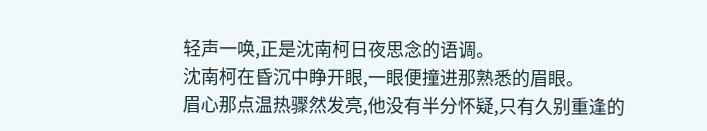轻声一唤,正是沈南柯日夜思念的语调。
沈南柯在昏沉中睁开眼,一眼便撞进那熟悉的眉眼。
眉心那点温热骤然发亮,他没有半分怀疑,只有久别重逢的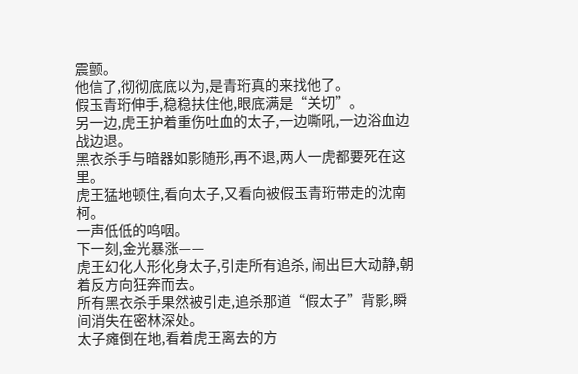震颤。
他信了,彻彻底底以为,是青珩真的来找他了。
假玉青珩伸手,稳稳扶住他,眼底满是“关切”。
另一边,虎王护着重伤吐血的太子,一边嘶吼,一边浴血边战边退。
黑衣杀手与暗器如影随形,再不退,两人一虎都要死在这里。
虎王猛地顿住,看向太子,又看向被假玉青珩带走的沈南柯。
一声低低的呜咽。
下一刻,金光暴涨——
虎王幻化人形化身太子,引走所有追杀, 闹出巨大动静,朝着反方向狂奔而去。
所有黑衣杀手果然被引走,追杀那道“假太子”背影,瞬间消失在密林深处。
太子瘫倒在地,看着虎王离去的方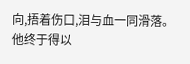向,捂着伤口,泪与血一同滑落。
他终于得以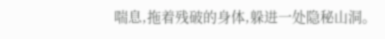喘息,拖着残破的身体,躲进一处隐秘山洞。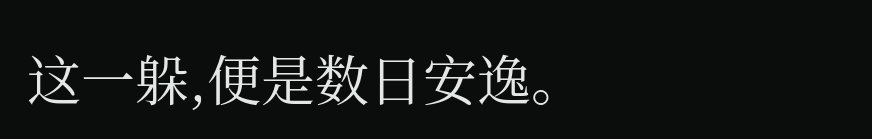这一躲,便是数日安逸。